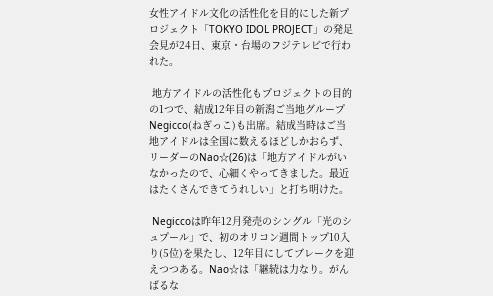女性アイドル文化の活性化を目的にした新プロジェクト「TOKYO IDOL PROJECT」の発足会見が24日、東京・台場のフジテレビで行われた。

 地方アイドルの活性化もプロジェクトの目的の1つで、結成12年目の新潟ご当地グループNegicco(ねぎっこ)も出席。結成当時はご当地アイドルは全国に数えるほどしかおらず、リーダーのNao☆(26)は「地方アイドルがいなかったので、心細くやってきました。最近はたくさんできてうれしい」と打ち明けた。

 Negiccoは昨年12月発売のシングル「光のシュプール」で、初のオリコン週間トップ10入り(5位)を果たし、12年目にしてブレークを迎えつつある。Nao☆は「継続は力なり。がんばるな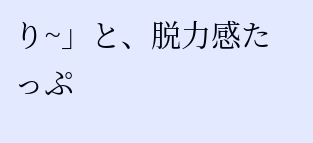り~」と、脱力感たっぷ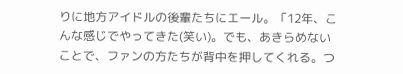りに地方アイドルの後輩たちにエール。「12年、こんな感じでやってきた(笑い)。でも、あきらめないことで、ファンの方たちが背中を押してくれる。つ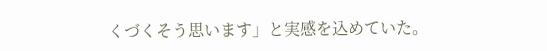くづくそう思います」と実感を込めていた。